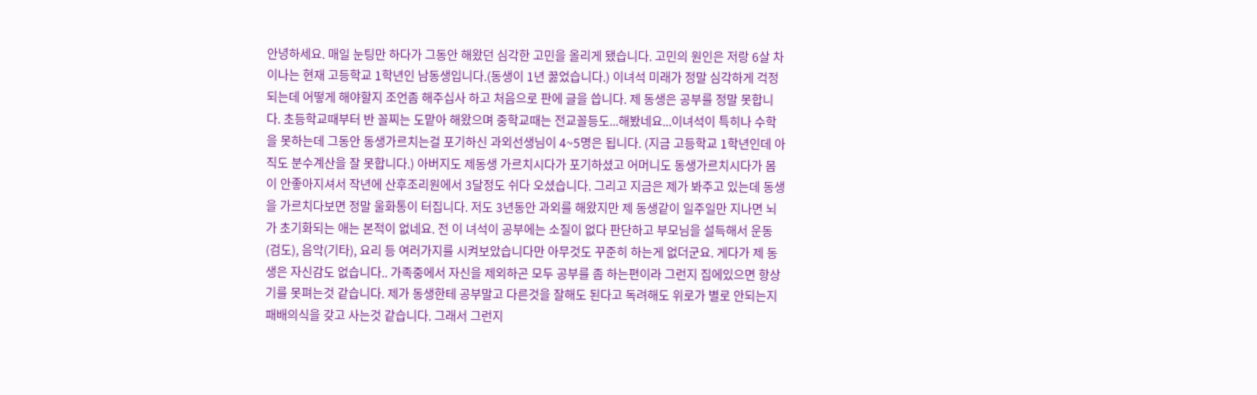안녕하세요. 매일 눈팅만 하다가 그동안 해왔던 심각한 고민을 올리게 됐습니다. 고민의 원인은 저랑 6살 차이나는 현재 고등학교 1학년인 남동생입니다.(동생이 1년 꿇었습니다.) 이녀석 미래가 정말 심각하게 걱정되는데 어떻게 해야할지 조언좀 해주십사 하고 처음으로 판에 글을 씁니다. 제 동생은 공부를 정말 못합니다. 초등학교때부터 반 꼴찌는 도맡아 해왔으며 중학교때는 전교꼴등도...해봤네요...이녀석이 특히나 수학을 못하는데 그동안 동생가르치는걸 포기하신 과외선생님이 4~5명은 됩니다. (지금 고등학교 1학년인데 아직도 분수계산을 잘 못합니다.) 아버지도 제동생 가르치시다가 포기하셨고 어머니도 동생가르치시다가 몸이 안좋아지셔서 작년에 산후조리원에서 3달정도 쉬다 오셨습니다. 그리고 지금은 제가 봐주고 있는데 동생을 가르치다보면 정말 울화통이 터집니다. 저도 3년동안 과외를 해왔지만 제 동생같이 일주일만 지나면 뇌가 초기화되는 애는 본적이 없네요. 전 이 녀석이 공부에는 소질이 없다 판단하고 부모님을 설득해서 운동(검도), 음악(기타), 요리 등 여러가지를 시켜보았습니다만 아무것도 꾸준히 하는게 없더군요. 게다가 제 동생은 자신감도 없습니다.. 가족중에서 자신을 제외하곤 모두 공부를 좀 하는편이라 그런지 집에있으면 항상 기를 못펴는것 같습니다. 제가 동생한테 공부말고 다른것을 잘해도 된다고 독려해도 위로가 별로 안되는지 패배의식을 갖고 사는것 같습니다. 그래서 그런지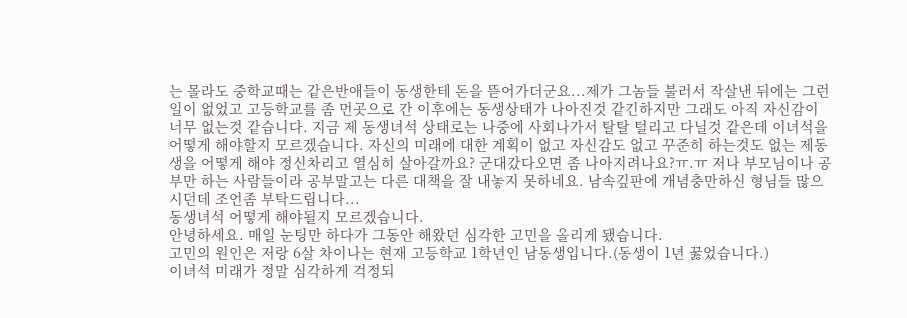는 몰라도 중학교때는 같은반애들이 동생한테 돈을 뜯어가더군요...제가 그놈들 불러서 작살낸 뒤에는 그런일이 없었고 고등학교를 좀 먼곳으로 간 이후에는 동생상태가 나아진것 같긴하지만 그래도 아직 자신감이 너무 없는것 같습니다. 지금 제 동생녀석 상태로는 나중에 사회나가서 탈탈 털리고 다닐것 같은데 이녀석을 어떻게 해야할지 모르겠습니다. 자신의 미래에 대한 계획이 없고 자신감도 없고 꾸준히 하는것도 없는 제동생을 어떻게 해야 정신차리고 열심히 살아갈까요? 군대갔다오면 좀 나아지려나요?ㅠ.ㅠ 저나 부모님이나 공부만 하는 사람들이라 공부말고는 다른 대책을 잘 내놓지 못하네요. 남속깊판에 개념충만하신 형님들 많으시던데 조언좀 부탁드립니다...
동생녀석 어떻게 해야될지 모르겠습니다.
안녕하세요. 매일 눈팅만 하다가 그동안 해왔던 심각한 고민을 올리게 됐습니다.
고민의 원인은 저랑 6살 차이나는 현재 고등학교 1학년인 남동생입니다.(동생이 1년 꿇었습니다.)
이녀석 미래가 정말 심각하게 걱정되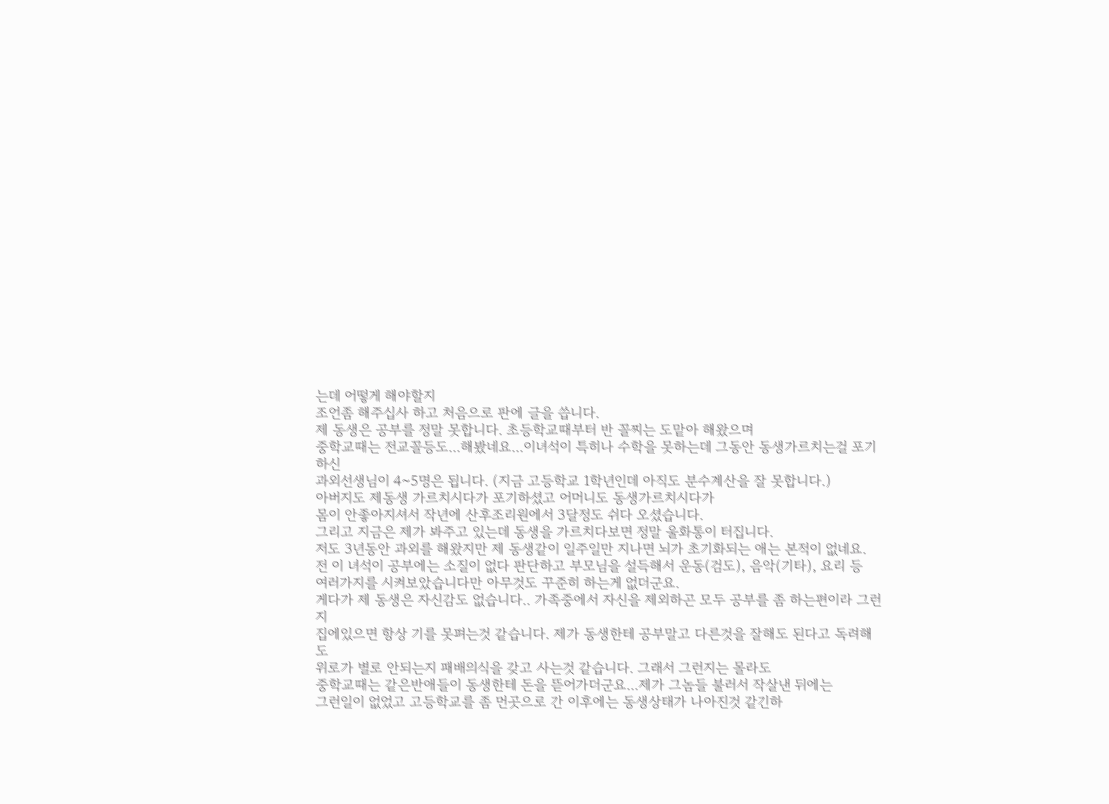는데 어떻게 해야할지
조언좀 해주십사 하고 처음으로 판에 글을 씁니다.
제 동생은 공부를 정말 못합니다. 초등학교때부터 반 꼴찌는 도맡아 해왔으며
중학교때는 전교꼴등도...해봤네요...이녀석이 특히나 수학을 못하는데 그동안 동생가르치는걸 포기하신
과외선생님이 4~5명은 됩니다. (지금 고등학교 1학년인데 아직도 분수계산을 잘 못합니다.)
아버지도 제동생 가르치시다가 포기하셨고 어머니도 동생가르치시다가
몸이 안좋아지셔서 작년에 산후조리원에서 3달정도 쉬다 오셨습니다.
그리고 지금은 제가 봐주고 있는데 동생을 가르치다보면 정말 울화통이 터집니다.
저도 3년동안 과외를 해왔지만 제 동생같이 일주일만 지나면 뇌가 초기화되는 애는 본적이 없네요.
전 이 녀석이 공부에는 소질이 없다 판단하고 부모님을 설득해서 운동(검도), 음악(기타), 요리 등
여러가지를 시켜보았습니다만 아무것도 꾸준히 하는게 없더군요.
게다가 제 동생은 자신감도 없습니다.. 가족중에서 자신을 제외하곤 모두 공부를 좀 하는편이라 그런지
집에있으면 항상 기를 못펴는것 같습니다. 제가 동생한테 공부말고 다른것을 잘해도 된다고 독려해도
위로가 별로 안되는지 패배의식을 갖고 사는것 같습니다. 그래서 그런지는 몰라도
중학교때는 같은반애들이 동생한테 돈을 뜯어가더군요...제가 그놈들 불러서 작살낸 뒤에는
그런일이 없었고 고등학교를 좀 먼곳으로 간 이후에는 동생상태가 나아진것 같긴하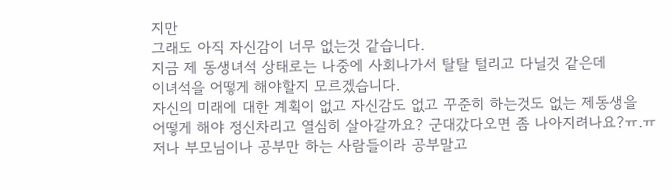지만
그래도 아직 자신감이 너무 없는것 같습니다.
지금 제 동생녀석 상태로는 나중에 사회나가서 탈탈 털리고 다닐것 같은데
이녀석을 어떻게 해야할지 모르겠습니다.
자신의 미래에 대한 계획이 없고 자신감도 없고 꾸준히 하는것도 없는 제동생을
어떻게 해야 정신차리고 열심히 살아갈까요? 군대갔다오면 좀 나아지려나요?ㅠ.ㅠ
저나 부모님이나 공부만 하는 사람들이라 공부말고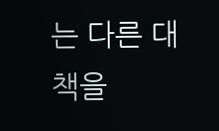는 다른 대책을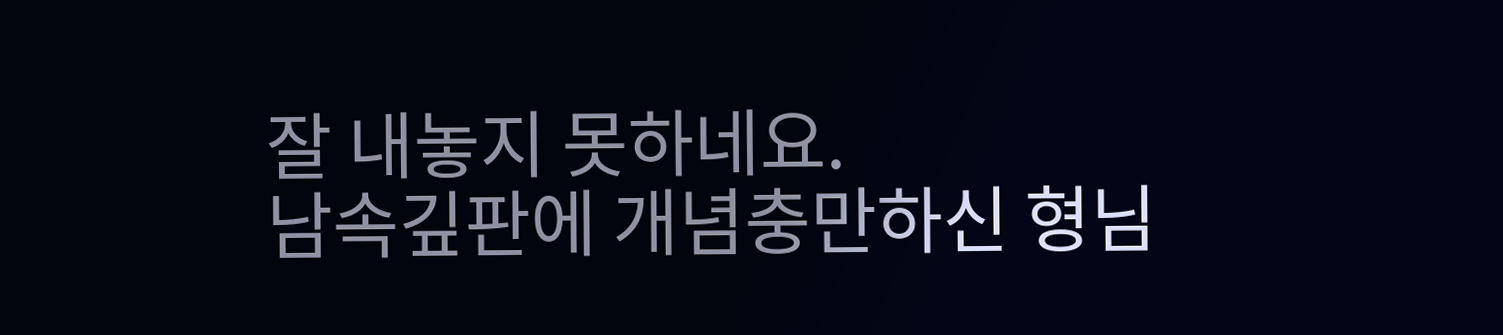잘 내놓지 못하네요.
남속깊판에 개념충만하신 형님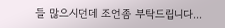들 많으시던데 조언좀 부탁드립니다...